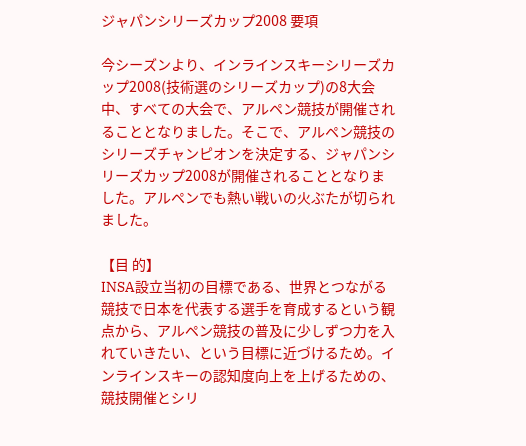ジャパンシリーズカップ2008 要項

今シーズンより、インラインスキーシリーズカップ2008(技術選のシリーズカップ)の8大会中、すべての大会で、アルペン競技が開催されることとなりました。そこで、アルペン競技のシリーズチャンピオンを決定する、ジャパンシリーズカップ2008が開催されることとなりました。アルペンでも熱い戦いの火ぶたが切られました。

【目 的】
INSA設立当初の目標である、世界とつながる競技で日本を代表する選手を育成するという観点から、アルペン競技の普及に少しずつ力を入れていきたい、という目標に近づけるため。インラインスキーの認知度向上を上げるための、競技開催とシリ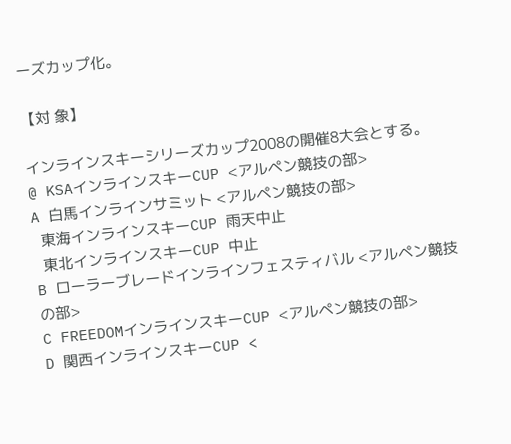ーズカップ化。

【対 象】

インラインスキーシリーズカップ2008の開催8大会とする。
@ KSAインラインスキーCUP <アルペン競技の部>
A 白馬インラインサミット <アルペン競技の部>
  東海インラインスキーCUP 雨天中止
  東北インラインスキーCUP 中止
B ローラーブレードインラインフェスティバル <アルペン競技の部>
C FREEDOMインラインスキーCUP <アルペン競技の部>
D 関西インラインスキーCUP <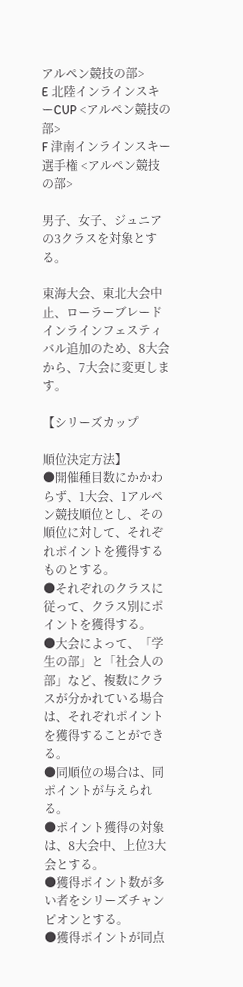アルペン競技の部>
E 北陸インラインスキーCUP <アルペン競技の部>
F 津南インラインスキー選手権 <アルペン競技の部>

男子、女子、ジュニアの3クラスを対象とする。

東海大会、東北大会中止、ローラーブレードインラインフェスティバル追加のため、8大会から、7大会に変更します。

【シリーズカップ

順位決定方法】
●開催種目数にかかわらず、1大会、1アルペン競技順位とし、その順位に対して、それぞれポイントを獲得するものとする。
●それぞれのクラスに従って、クラス別にポイントを獲得する。
●大会によって、「学生の部」と「社会人の部」など、複数にクラスが分かれている場合は、それぞれポイントを獲得することができる。
●同順位の場合は、同ポイントが与えられる。
●ポイント獲得の対象は、8大会中、上位3大会とする。
●獲得ポイント数が多い者をシリーズチャンピオンとする。
●獲得ポイントが同点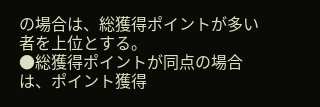の場合は、総獲得ポイントが多い者を上位とする。
●総獲得ポイントが同点の場合は、ポイント獲得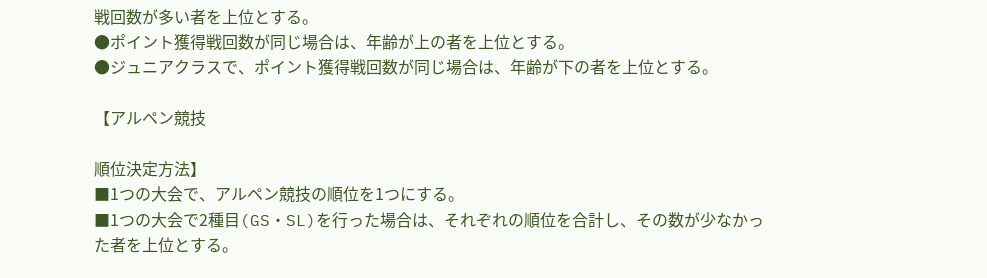戦回数が多い者を上位とする。
●ポイント獲得戦回数が同じ場合は、年齢が上の者を上位とする。
●ジュニアクラスで、ポイント獲得戦回数が同じ場合は、年齢が下の者を上位とする。

【アルペン競技

順位決定方法】
■1つの大会で、アルペン競技の順位を1つにする。
■1つの大会で2種目(GS・SL)を行った場合は、それぞれの順位を合計し、その数が少なかった者を上位とする。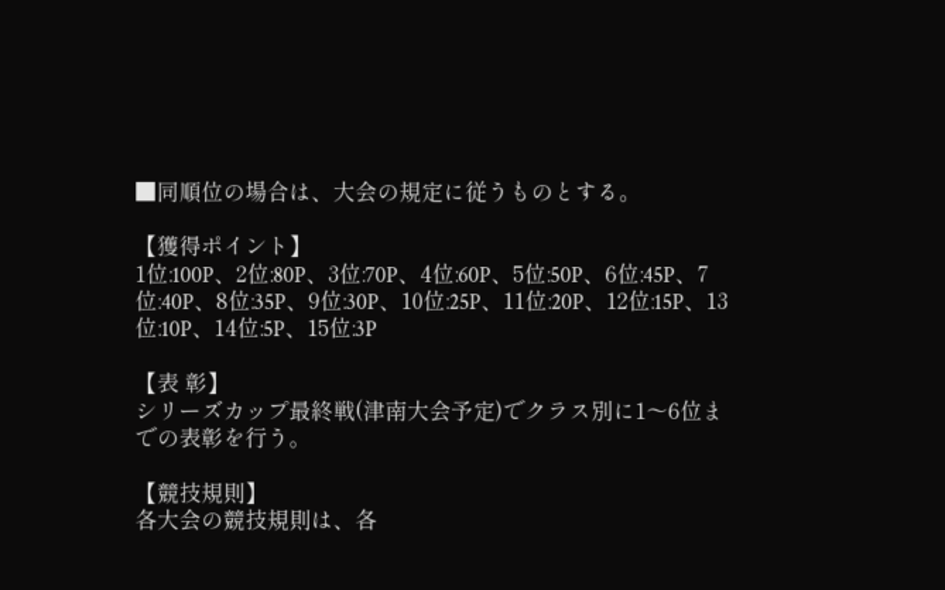■同順位の場合は、大会の規定に従うものとする。

【獲得ポイント】
1位:100P、2位:80P、3位:70P、4位:60P、5位:50P、6位:45P、7位:40P、8位:35P、9位:30P、10位:25P、11位:20P、12位:15P、13位:10P、14位:5P、15位:3P

【表 彰】
シリーズカップ最終戦(津南大会予定)でクラス別に1〜6位までの表彰を行う。

【競技規則】
各大会の競技規則は、各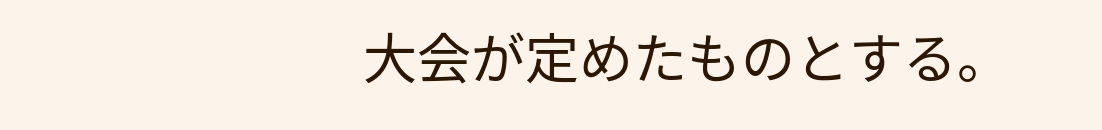大会が定めたものとする。